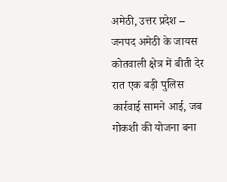अमेठी, उत्तर प्रदेश –
जनपद अमेठी के जायस कोतवाली क्षेत्र में बीती देर रात एक बड़ी पुलिस कार्रवाई सामने आई, जब गोकशी की योजना बना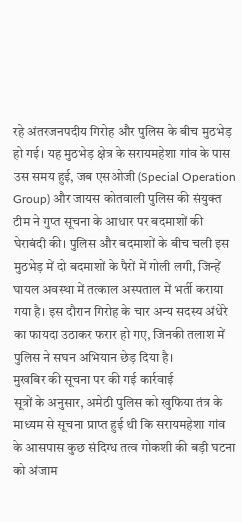रहे अंतरजनपदीय गिरोह और पुलिस के बीच मुठभेड़ हो गई। यह मुठभेड़ क्षेत्र के सरायमहेशा गांव के पास उस समय हुई, जब एसओजी (Special Operation Group) और जायस कोतवाली पुलिस की संयुक्त टीम ने गुप्त सूचना के आधार पर बदमाशों की घेराबंदी की। पुलिस और बदमाशों के बीच चली इस मुठभेड़ में दो बदमाशों के पैरों में गोली लगी, जिन्हें घायल अवस्था में तत्काल अस्पताल में भर्ती कराया गया है। इस दौरान गिरोह के चार अन्य सदस्य अंधेरे का फायदा उठाकर फरार हो गए, जिनकी तलाश में पुलिस ने सघन अभियान छेड़ दिया है।
मुखबिर की सूचना पर की गई कार्रवाई
सूत्रों के अनुसार, अमेठी पुलिस को खुफिया तंत्र के माध्यम से सूचना प्राप्त हुई थी कि सरायमहेशा गांव के आसपास कुछ संदिग्ध तत्व गोकशी की बड़ी घटना को अंजाम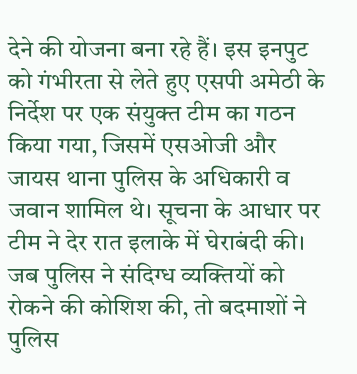देने की योजना बना रहे हैं। इस इनपुट को गंभीरता से लेते हुए एसपी अमेठी के निर्देश पर एक संयुक्त टीम का गठन किया गया, जिसमें एसओजी और जायस थाना पुलिस के अधिकारी व जवान शामिल थे। सूचना के आधार पर टीम ने देर रात इलाके में घेराबंदी की।
जब पुलिस ने संदिग्ध व्यक्तियों को रोकने की कोशिश की, तो बदमाशों ने पुलिस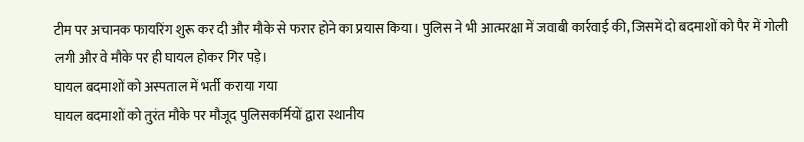टीम पर अचानक फायरिंग शुरू कर दी और मौके से फरार होने का प्रयास किया। पुलिस ने भी आत्मरक्षा में जवाबी कार्रवाई की, जिसमें दो बदमाशों को पैर में गोली लगी और वे मौके पर ही घायल होकर गिर पड़े।
घायल बदमाशों को अस्पताल में भर्ती कराया गया
घायल बदमाशों को तुरंत मौके पर मौजूद पुलिसकर्मियों द्वारा स्थानीय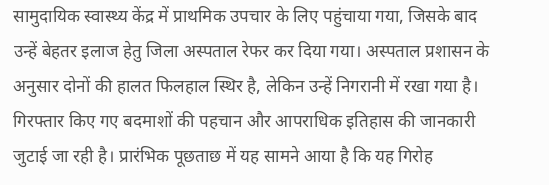सामुदायिक स्वास्थ्य केंद्र में प्राथमिक उपचार के लिए पहुंचाया गया, जिसके बाद उन्हें बेहतर इलाज हेतु जिला अस्पताल रेफर कर दिया गया। अस्पताल प्रशासन के अनुसार दोनों की हालत फिलहाल स्थिर है, लेकिन उन्हें निगरानी में रखा गया है।
गिरफ्तार किए गए बदमाशों की पहचान और आपराधिक इतिहास की जानकारी जुटाई जा रही है। प्रारंभिक पूछताछ में यह सामने आया है कि यह गिरोह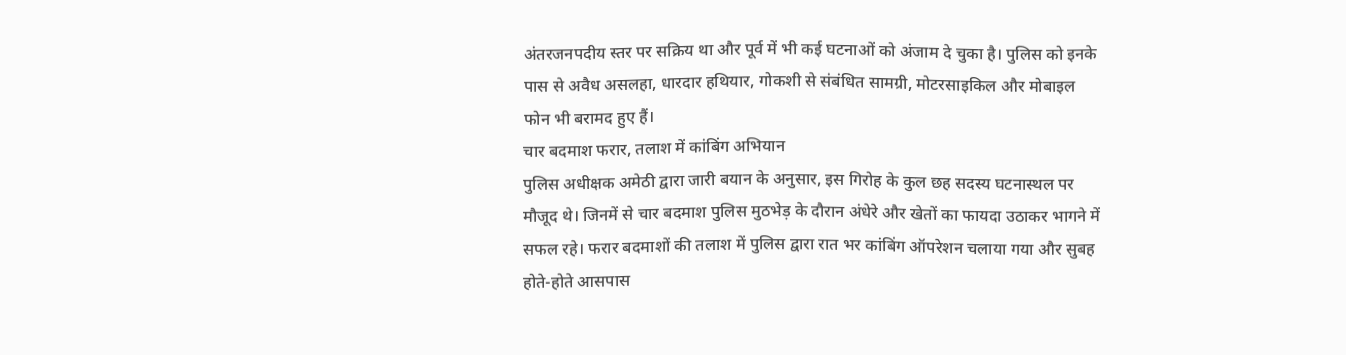अंतरजनपदीय स्तर पर सक्रिय था और पूर्व में भी कई घटनाओं को अंजाम दे चुका है। पुलिस को इनके पास से अवैध असलहा, धारदार हथियार, गोकशी से संबंधित सामग्री, मोटरसाइकिल और मोबाइल फोन भी बरामद हुए हैं।
चार बदमाश फरार, तलाश में कांबिंग अभियान
पुलिस अधीक्षक अमेठी द्वारा जारी बयान के अनुसार, इस गिरोह के कुल छह सदस्य घटनास्थल पर मौजूद थे। जिनमें से चार बदमाश पुलिस मुठभेड़ के दौरान अंधेरे और खेतों का फायदा उठाकर भागने में सफल रहे। फरार बदमाशों की तलाश में पुलिस द्वारा रात भर कांबिंग ऑपरेशन चलाया गया और सुबह होते-होते आसपास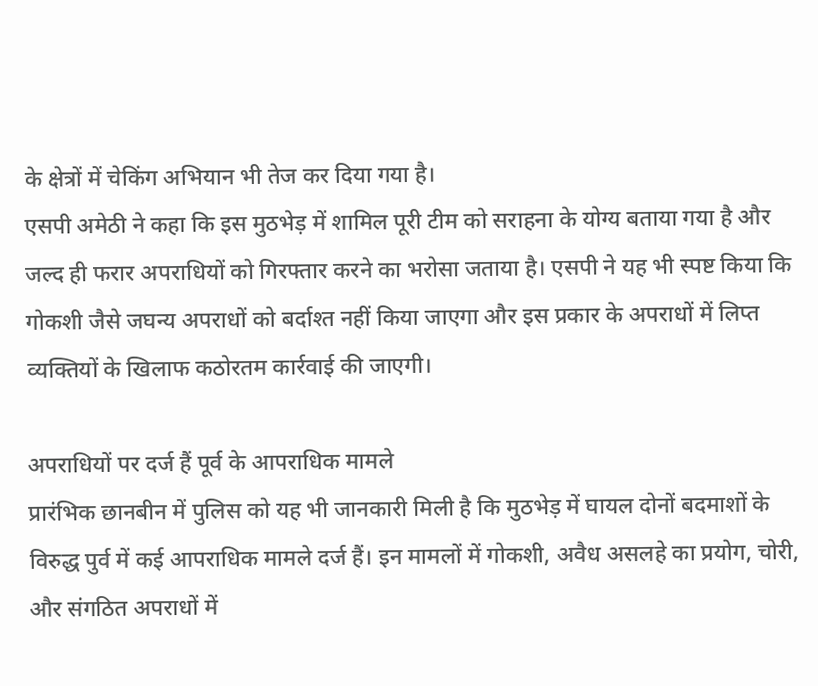के क्षेत्रों में चेकिंग अभियान भी तेज कर दिया गया है।
एसपी अमेठी ने कहा कि इस मुठभेड़ में शामिल पूरी टीम को सराहना के योग्य बताया गया है और जल्द ही फरार अपराधियों को गिरफ्तार करने का भरोसा जताया है। एसपी ने यह भी स्पष्ट किया कि गोकशी जैसे जघन्य अपराधों को बर्दाश्त नहीं किया जाएगा और इस प्रकार के अपराधों में लिप्त व्यक्तियों के खिलाफ कठोरतम कार्रवाई की जाएगी।

अपराधियों पर दर्ज हैं पूर्व के आपराधिक मामले
प्रारंभिक छानबीन में पुलिस को यह भी जानकारी मिली है कि मुठभेड़ में घायल दोनों बदमाशों के विरुद्ध पुर्व में कई आपराधिक मामले दर्ज हैं। इन मामलों में गोकशी, अवैध असलहे का प्रयोग, चोरी, और संगठित अपराधों में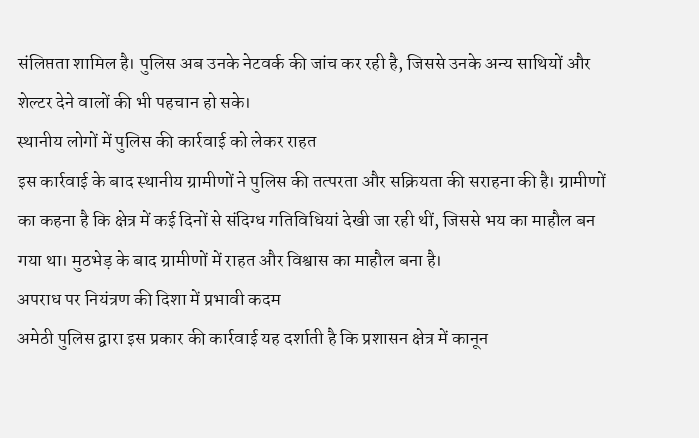संलिप्तता शामिल है। पुलिस अब उनके नेटवर्क की जांच कर रही है, जिससे उनके अन्य साथियों और शेल्टर देने वालों की भी पहचान हो सके।
स्थानीय लोगों में पुलिस की कार्रवाई को लेकर राहत
इस कार्रवाई के बाद स्थानीय ग्रामीणों ने पुलिस की तत्परता और सक्रियता की सराहना की है। ग्रामीणों का कहना है कि क्षेत्र में कई दिनों से संदिग्ध गतिविधियां देखी जा रही थीं, जिससे भय का माहौल बन गया था। मुठभेड़ के बाद ग्रामीणों में राहत और विश्वास का माहौल बना है।
अपराध पर नियंत्रण की दिशा में प्रभावी कदम
अमेठी पुलिस द्वारा इस प्रकार की कार्रवाई यह दर्शाती है कि प्रशासन क्षेत्र में कानून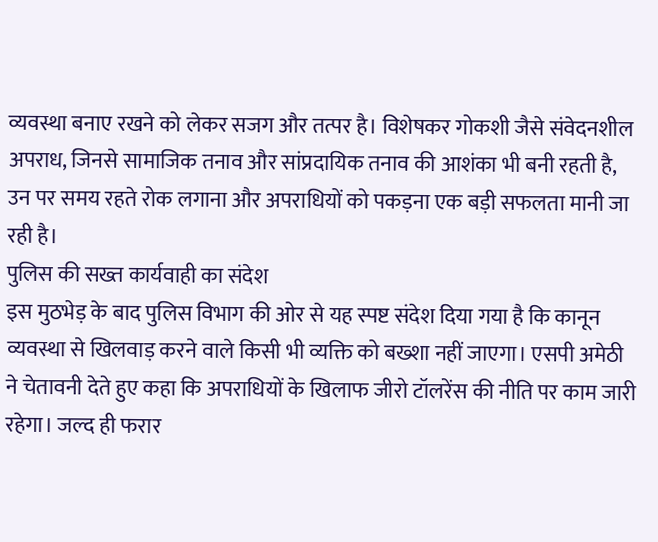व्यवस्था बनाए रखने को लेकर सजग और तत्पर है। विशेषकर गोकशी जैसे संवेदनशील अपराध, जिनसे सामाजिक तनाव और सांप्रदायिक तनाव की आशंका भी बनी रहती है, उन पर समय रहते रोक लगाना और अपराधियों को पकड़ना एक बड़ी सफलता मानी जा रही है।
पुलिस की सख्त कार्यवाही का संदेश
इस मुठभेड़ के बाद पुलिस विभाग की ओर से यह स्पष्ट संदेश दिया गया है कि कानून व्यवस्था से खिलवाड़ करने वाले किसी भी व्यक्ति को बख्शा नहीं जाएगा। एसपी अमेठी ने चेतावनी देते हुए कहा कि अपराधियों के खिलाफ जीरो टॉलरेंस की नीति पर काम जारी रहेगा। जल्द ही फरार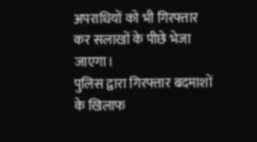अपराधियों को भी गिरफ्तार कर सलाखों के पीछे भेजा जाएगा।
पुलिस द्वारा गिरफ्तार बदमाशों के खिलाफ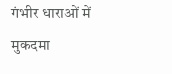गंभीर धाराओं में मुकदमा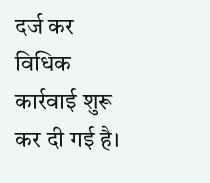दर्ज कर विधिक कार्रवाई शुरू कर दी गई है।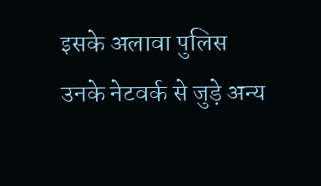इसके अलावा पुलिस उनके नेटवर्क से जुड़े अन्य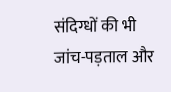संदिग्धों की भी जांच-पड़ताल और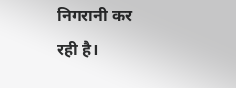निगरानी कर रही है।